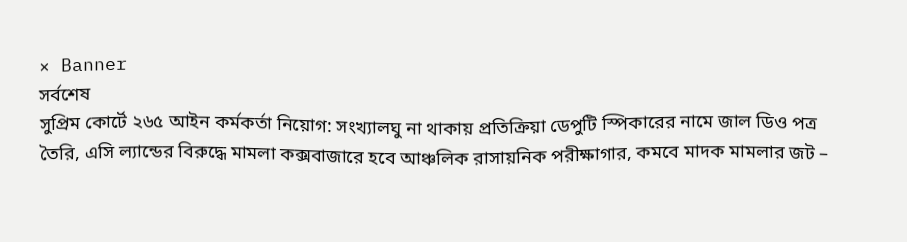× Banner
সর্বশেষ
সুপ্রিম কোর্টে ২৬৫ আইন কর্মকর্তা নিয়োগ: সংখ্যালঘু না থাকায় প্রতিক্রিয়া ডেপুটি স্পিকারের নামে জাল ডিও পত্র তৈরি, এসি ল্যান্ডের বিরুদ্ধে মামলা কক্সবাজারে হবে আঞ্চলিক রাসায়নিক পরীক্ষাগার, কমবে মাদক মামলার জট –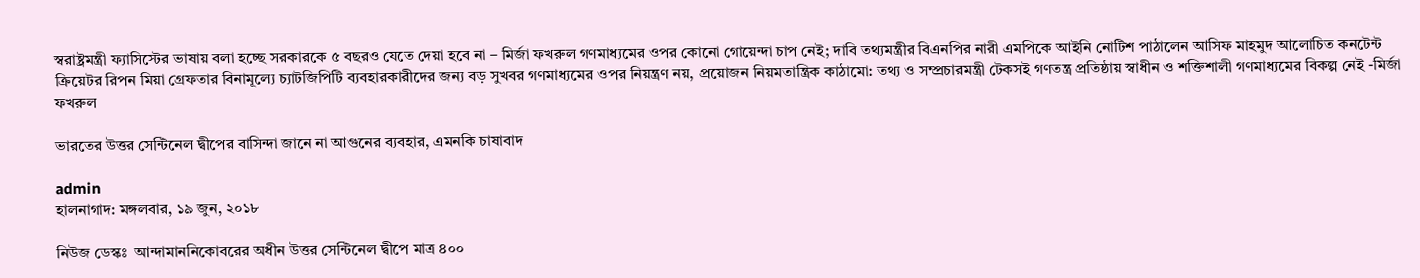স্বরাষ্ট্রমন্ত্রী ফ্যাসিস্টের ভাষায় বলা হচ্ছে সরকারকে ৫ বছরও যেতে দেয়া হবে না – মির্জা ফখরুল গণমাধ্যমের ওপর কোনো গোয়েন্দা চাপ নেই; দাবি তথ্যমন্ত্রীর বিএনপির নারী এমপিকে আইনি নোটিশ পাঠালেন আসিফ মাহমুদ আলোচিত কনটেন্ট ক্রিয়েটর রিপন মিয়া গ্রেফতার বিনামূল্যে চ্যাটজিপিটি ব্যবহারকারীদের জন্য বড় সুখবর গণমাধ্যমের ওপর নিয়ন্ত্রণ নয়, প্রয়োজন নিয়মতান্ত্রিক কাঠামো: তথ্য ও সম্প্রচারমন্ত্রী টেকসই গণতন্ত্র প্রতিষ্ঠায় স্বাধীন ও শক্তিশালী গণমাধ্যমের বিকল্প নেই -মির্জা ফখরুল

ভারতের উত্তর সেন্টিনেল দ্বীপের বাসিন্দা জানে না আগুনের ব্যবহার, এমনকি চাষাবাদ

admin
হালনাগাদ: মঙ্গলবার, ১৯ জুন, ২০১৮

নিউজ ডেস্কঃ  আন্দামাননিকোবরের অধীন উত্তর সেন্টিনেল দ্বীপে মাত্র ৪০০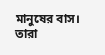মানুষের বাস। তারা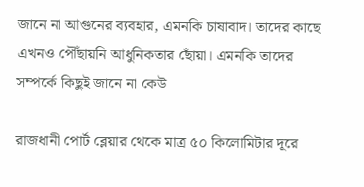জানে না আগুনের ব্যবহার, এমনকি চাষাবাদ। তাদের কাছে এখনও পৌঁছায়নি আধুনিকতার ছোঁয়া। এমনকি তাদের সম্পর্কে কিছুই জানে না কেউ

রাজধানী পোর্ট ব্লেয়ার থেকে মাত্র ৫০ কিলোমিটার দূরে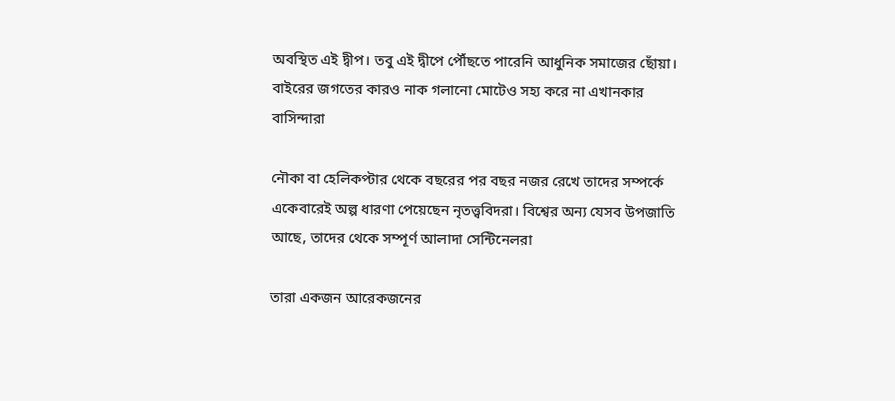অবস্থিত এই দ্বীপ। তবু এই দ্বীপে পৌঁছতে পারেনি আধুনিক সমাজের ছোঁয়া। বাইরের জগতের কারও নাক গলানো মোটেও সহ্য করে না এখানকার বাসিন্দারা

নৌকা বা হেলিকপ্টার থেকে বছরের পর বছর নজর রেখে তাদের সম্পর্কে একেবারেই অল্প ধারণা পেয়েছেন নৃতত্ত্ববিদরা। বিশ্বের অন্য যেসব উপজাতি আছে, তাদের থেকে সম্পূর্ণ আলাদা সেন্টিনেলরা

তারা একজন আরেকজনের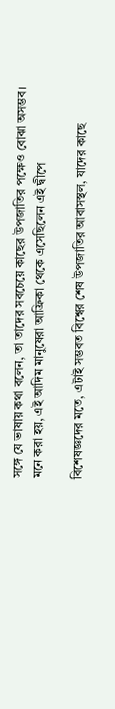সঙ্গে যে ভাষায় কথা বলেন, তা তাদের সবচেয়ে কাছের উপজাতির পক্ষেও বোঝা অসম্ভব। মনে করা হয়, এই আদিম মানুষেরা আফ্রিকা থেকে এসেছিলেন এই দ্বীপে

বিশেষজ্ঞদের মতে, এটাই সম্ভবত বিশ্বের শেষ উপজাতির আবাসস্থল, যাদের কাছে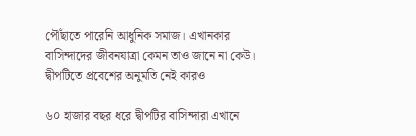পৌঁছাতে পারেনি আধুনিক সমাজ। এখানকার বাসিন্দাদের জীবনযাত্রা কেমন তাও জানে না কেউ। দ্বীপটিতে প্রবেশের অনুমতি নেই কারও

৬০ হাজার বছর ধরে দ্বীপটির বাসিন্দারা এখানে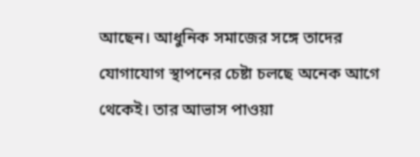আছেন। আধুনিক সমাজের সঙ্গে তাদের যোগাযোগ স্থাপনের চেষ্টা চলছে অনেক আগে থেকেই। তার আভাস পাওয়া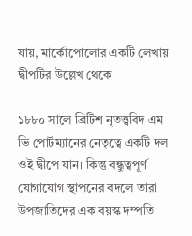যায়, মার্কোপোলোর একটি লেখায় দ্বীপটির উল্লেখ থেকে

১৮৮০ সালে ব্রিটিশ নৃতত্ত্ববিদ এম ভি পোর্টম্যানের নেতৃত্বে একটি দল ওই দ্বীপে যান। কিন্তু বন্ধুত্বপূর্ণ যোগাযোগ স্থাপনের বদলে তারা উপজাতিদের এক বয়স্ক দম্পতি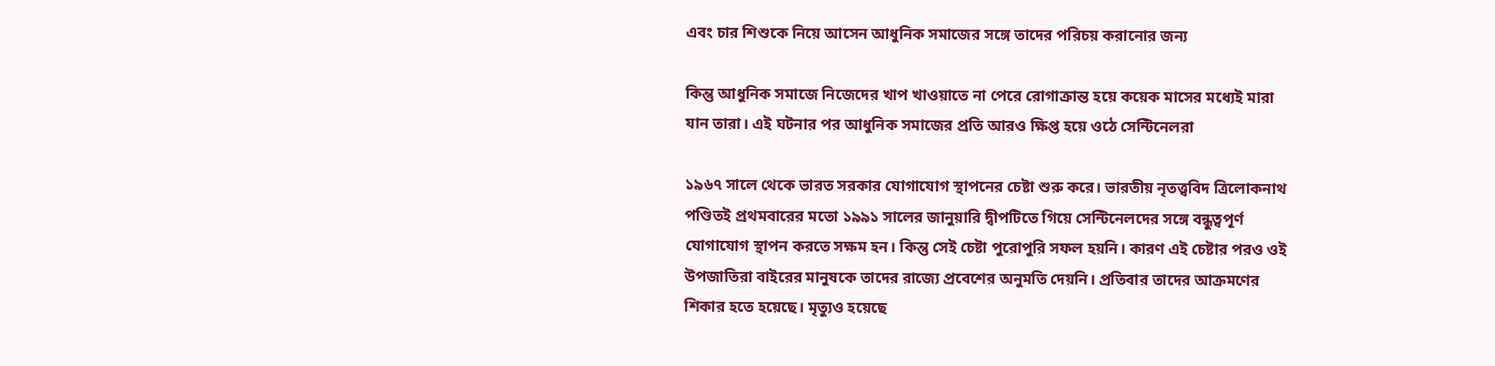এবং চার শিশুকে নিয়ে আসেন আধুনিক সমাজের সঙ্গে তাদের পরিচয় করানোর জন্য

কিন্তু আধুনিক সমাজে নিজেদের খাপ খাওয়াতে না পেরে রোগাক্রান্ত হয়ে কয়েক মাসের মধ্যেই মারা যান তারা। এই ঘটনার পর আধুনিক সমাজের প্রতি আরও ক্ষিপ্ত হয়ে ওঠে সেন্টিনেলরা

১৯৬৭ সালে থেকে ভারত সরকার যোগাযোগ স্থাপনের চেষ্টা শুরু করে। ভারতীয় নৃতত্ত্ববিদ ত্রিলোকনাথ পণ্ডিতই প্রথমবারের মতো ১৯৯১ সালের জানুয়ারি দ্বীপটিতে গিয়ে সেন্টিনেলদের সঙ্গে বন্ধুত্বপূর্ণ যোগাযোগ স্থাপন করতে সক্ষম হন। কিন্তু সেই চেষ্টা পুরোপুরি সফল হয়নি। কারণ এই চেষ্টার পরও ওই উপজাতিরা বাইরের মানুষকে তাদের রাজ্যে প্রবেশের অনুমতি দেয়নি। প্রতিবার তাদের আক্রমণের শিকার হতে হয়েছে। মৃত্যুও হয়েছে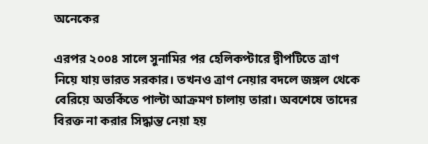অনেকের

এরপর ২০০৪ সালে সুনামির পর হেলিকপ্টারে দ্বীপটিতে ত্রাণ নিয়ে যায় ভারত সরকার। তখনও ত্রাণ নেয়ার বদলে জঙ্গল থেকে বেরিয়ে অতর্কিতে পাল্টা আক্রমণ চালায় তারা। অবশেষে তাদের বিরক্ত না করার সিদ্ধান্ত নেয়া হয়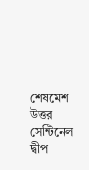শেষমেশ উত্তর সেন্টিনেল দ্বীপ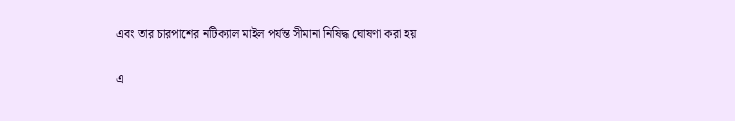এবং তার চারপাশের নটিক্যাল মাইল পর্যন্ত সীমানা নিষিদ্ধ ঘোষণা করা হয়


এ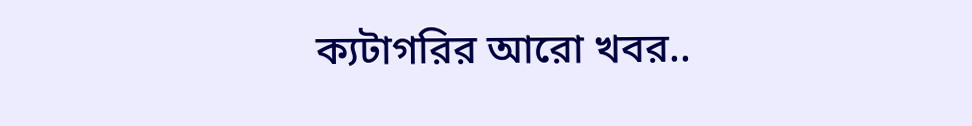ক্যটাগরির আরো খবর..